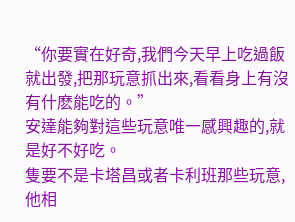“你要實在好奇,我們今天早上吃過飯就出發,把那玩意抓出來,看看身上有沒有什麽能吃的。”
安達能夠對這些玩意唯一感興趣的,就是好不好吃。
隻要不是卡塔昌或者卡利班那些玩意,他相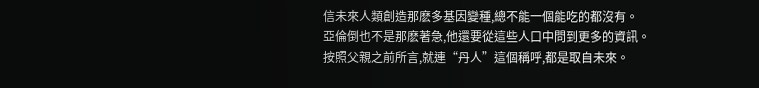信未來人類創造那麽多基因變種,總不能一個能吃的都沒有。
亞倫倒也不是那麽著急,他還要從這些人口中問到更多的資訊。
按照父親之前所言,就連“丹人”這個稱呼,都是取自未來。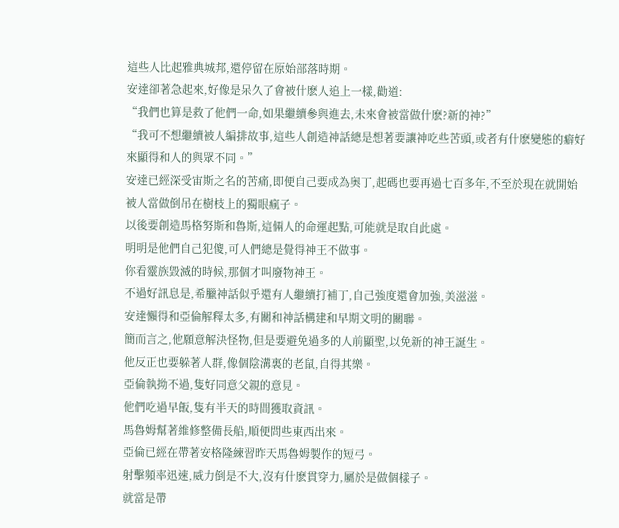這些人比起雅典城邦,還停留在原始部落時期。
安達卻著急起來,好像是呆久了會被什麽人追上一樣,勸道:
“我們也算是救了他們一命,如果繼續參與進去,未來會被當做什麽?新的神?”
“我可不想繼續被人編排故事,這些人創造神話總是想著要讓神吃些苦頭,或者有什麽變態的癖好來顯得和人的與眾不同。”
安達已經深受宙斯之名的苦痛,即便自己要成為奧丁,起碼也要再過七百多年,不至於現在就開始被人當做倒吊在樹枝上的獨眼瘋子。
以後要創造馬格努斯和魯斯,這倆人的命運起點,可能就是取自此處。
明明是他們自己犯傻,可人們總是覺得神王不做事。
你看靈族毀滅的時候,那個才叫廢物神王。
不過好訊息是,希臘神話似乎還有人繼續打補丁,自己強度還會加強,美滋滋。
安達懶得和亞倫解釋太多,有關和神話構建和早期文明的關聯。
簡而言之,他願意解決怪物,但是要避免過多的人前顯聖,以免新的神王誕生。
他反正也要躲著人群,像個陰溝裏的老鼠,自得其樂。
亞倫執拗不過,隻好同意父親的意見。
他們吃過早飯,隻有半天的時間獲取資訊。
馬魯姆幫著維修整備長船,順便問些東西出來。
亞倫已經在帶著安格隆練習昨天馬魯姆製作的短弓。
射擊頻率迅速,威力倒是不大,沒有什麽貫穿力,屬於是做個樣子。
就當是帶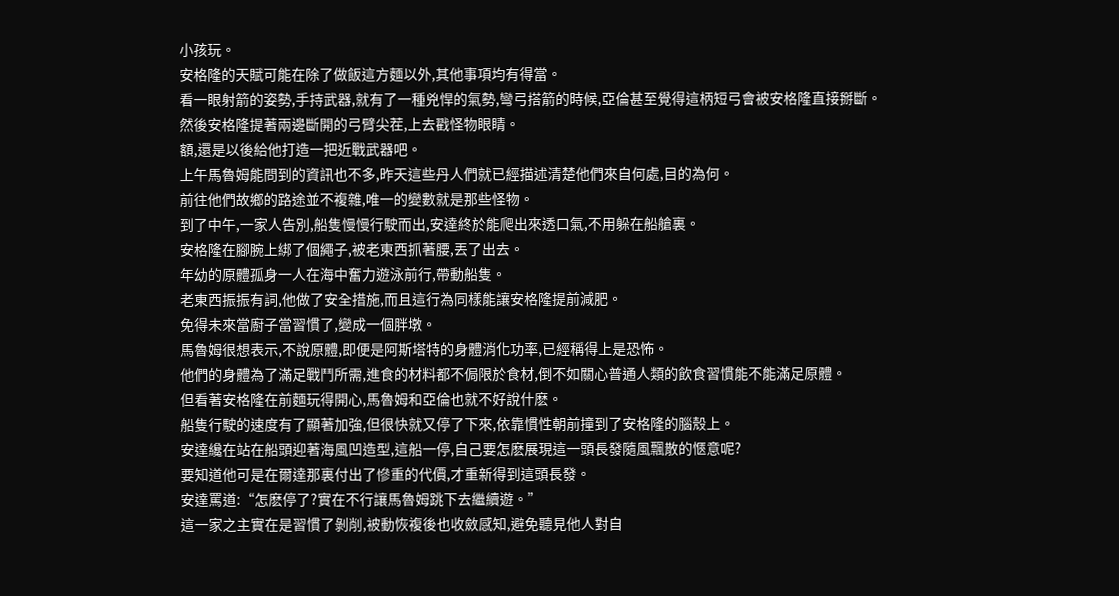小孩玩。
安格隆的天賦可能在除了做飯這方麵以外,其他事項均有得當。
看一眼射箭的姿勢,手持武器,就有了一種兇悍的氣勢,彎弓搭箭的時候,亞倫甚至覺得這柄短弓會被安格隆直接掰斷。
然後安格隆提著兩邊斷開的弓臂尖茬,上去戳怪物眼睛。
額,還是以後給他打造一把近戰武器吧。
上午馬魯姆能問到的資訊也不多,昨天這些丹人們就已經描述清楚他們來自何處,目的為何。
前往他們故鄉的路途並不複雜,唯一的變數就是那些怪物。
到了中午,一家人告別,船隻慢慢行駛而出,安達終於能爬出來透口氣,不用躲在船艙裏。
安格隆在腳腕上綁了個繩子,被老東西抓著腰,丟了出去。
年幼的原體孤身一人在海中奮力遊泳前行,帶動船隻。
老東西振振有詞,他做了安全措施,而且這行為同樣能讓安格隆提前減肥。
免得未來當廚子當習慣了,變成一個胖墩。
馬魯姆很想表示,不說原體,即便是阿斯塔特的身體消化功率,已經稱得上是恐怖。
他們的身體為了滿足戰鬥所需,進食的材料都不侷限於食材,倒不如關心普通人類的飲食習慣能不能滿足原體。
但看著安格隆在前麵玩得開心,馬魯姆和亞倫也就不好說什麽。
船隻行駛的速度有了顯著加強,但很快就又停了下來,依靠慣性朝前撞到了安格隆的腦殼上。
安達纔在站在船頭迎著海風凹造型,這船一停,自己要怎麽展現這一頭長發隨風飄散的愜意呢?
要知道他可是在爾達那裏付出了慘重的代價,才重新得到這頭長發。
安達罵道:“怎麽停了?實在不行讓馬魯姆跳下去繼續遊。”
這一家之主實在是習慣了剝削,被動恢複後也收斂感知,避免聽見他人對自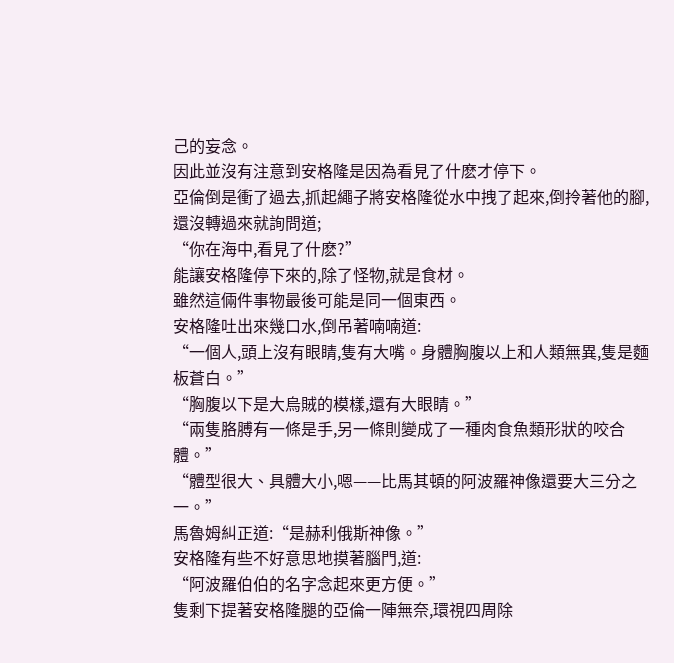己的妄念。
因此並沒有注意到安格隆是因為看見了什麽才停下。
亞倫倒是衝了過去,抓起繩子將安格隆從水中拽了起來,倒拎著他的腳,還沒轉過來就詢問道;
“你在海中,看見了什麽?”
能讓安格隆停下來的,除了怪物,就是食材。
雖然這倆件事物最後可能是同一個東西。
安格隆吐出來幾口水,倒吊著喃喃道:
“一個人,頭上沒有眼睛,隻有大嘴。身體胸腹以上和人類無異,隻是麵板蒼白。”
“胸腹以下是大烏賊的模樣,還有大眼睛。”
“兩隻胳膊有一條是手,另一條則變成了一種肉食魚類形狀的咬合體。”
“體型很大、具體大小,嗯——比馬其頓的阿波羅神像還要大三分之一。”
馬魯姆糾正道:“是赫利俄斯神像。”
安格隆有些不好意思地摸著腦門,道:
“阿波羅伯伯的名字念起來更方便。”
隻剩下提著安格隆腿的亞倫一陣無奈,環視四周除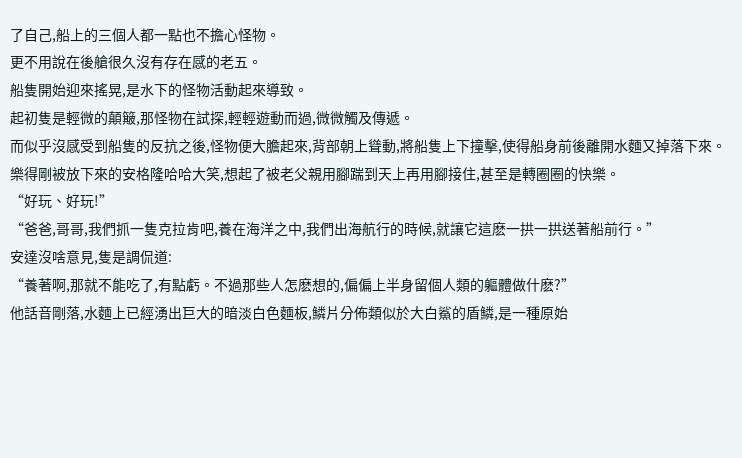了自己,船上的三個人都一點也不擔心怪物。
更不用說在後艙很久沒有存在感的老五。
船隻開始迎來搖晃,是水下的怪物活動起來導致。
起初隻是輕微的顛簸,那怪物在試探,輕輕遊動而過,微微觸及傳遞。
而似乎沒感受到船隻的反抗之後,怪物便大膽起來,背部朝上聳動,將船隻上下撞擊,使得船身前後離開水麵又掉落下來。
樂得剛被放下來的安格隆哈哈大笑,想起了被老父親用腳踹到天上再用腳接住,甚至是轉圈圈的快樂。
“好玩、好玩!”
“爸爸,哥哥,我們抓一隻克拉肯吧,養在海洋之中,我們出海航行的時候,就讓它這麽一拱一拱送著船前行。”
安達沒啥意見,隻是調侃道:
“養著啊,那就不能吃了,有點虧。不過那些人怎麽想的,偏偏上半身留個人類的軀體做什麽?”
他話音剛落,水麵上已經湧出巨大的暗淡白色麵板,鱗片分佈類似於大白鯊的盾鱗,是一種原始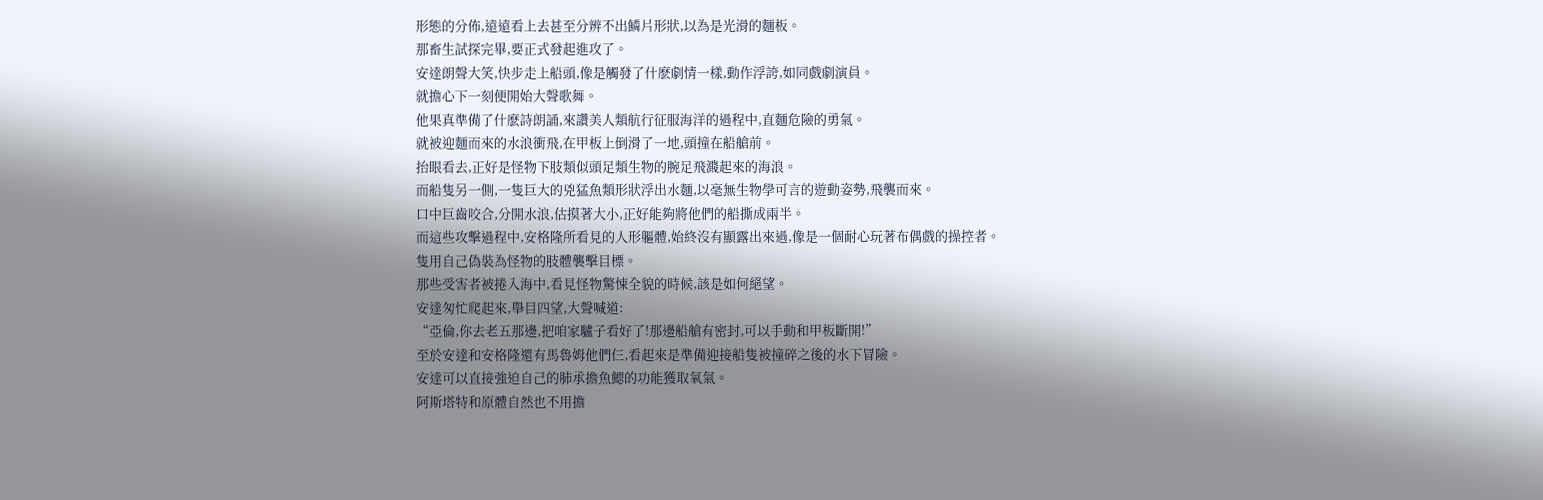形態的分佈,遠遠看上去甚至分辨不出鱗片形狀,以為是光滑的麵板。
那畜生試探完畢,要正式發起進攻了。
安達朗聲大笑,快步走上船頭,像是觸發了什麽劇情一樣,動作浮誇,如同戲劇演員。
就擔心下一刻便開始大聲歌舞。
他果真準備了什麽詩朗誦,來讚美人類航行征服海洋的過程中,直麵危險的勇氣。
就被迎麵而來的水浪衝飛,在甲板上倒滑了一地,頭撞在船艙前。
抬眼看去,正好是怪物下肢類似頭足類生物的腕足飛濺起來的海浪。
而船隻另一側,一隻巨大的兇猛魚類形狀浮出水麵,以毫無生物學可言的遊動姿勢,飛襲而來。
口中巨齒咬合,分開水浪,估摸著大小,正好能夠將他們的船撕成兩半。
而這些攻擊過程中,安格隆所看見的人形軀體,始終沒有顯露出來過,像是一個耐心玩著布偶戲的操控者。
隻用自己偽裝為怪物的肢體襲擊目標。
那些受害者被捲入海中,看見怪物驚悚全貌的時候,該是如何絕望。
安達匆忙爬起來,舉目四望,大聲喊道:
“亞倫,你去老五那邊,把咱家驢子看好了!那邊船艙有密封,可以手動和甲板斷開!”
至於安達和安格隆還有馬魯姆他們仨,看起來是準備迎接船隻被撞碎之後的水下冒險。
安達可以直接強迫自己的肺承擔魚鰓的功能獲取氧氣。
阿斯塔特和原體自然也不用擔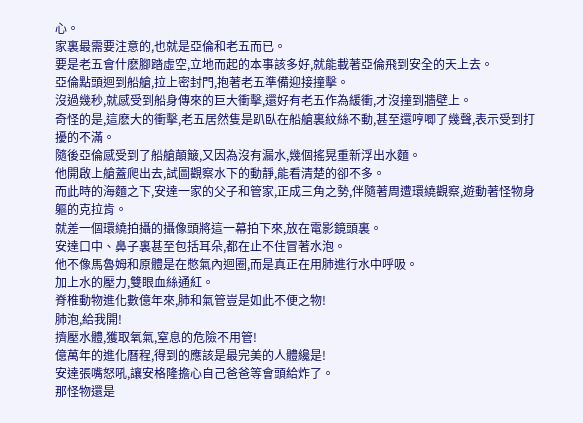心。
家裏最需要注意的,也就是亞倫和老五而已。
要是老五會什麽腳踏虛空,立地而起的本事該多好,就能載著亞倫飛到安全的天上去。
亞倫點頭迴到船艙,拉上密封門,抱著老五準備迎接撞擊。
沒過幾秒,就感受到船身傳來的巨大衝擊,還好有老五作為緩衝,才沒撞到牆壁上。
奇怪的是,這麽大的衝擊,老五居然隻是趴臥在船艙裏紋絲不動,甚至還哼唧了幾聲,表示受到打擾的不滿。
隨後亞倫感受到了船艙顛簸,又因為沒有漏水,幾個搖晃重新浮出水麵。
他開啟上艙蓋爬出去,試圖觀察水下的動靜,能看清楚的卻不多。
而此時的海麵之下,安達一家的父子和管家,正成三角之勢,伴隨著周遭環繞觀察,遊動著怪物身軀的克拉肯。
就差一個環繞拍攝的攝像頭將這一幕拍下來,放在電影鏡頭裏。
安達口中、鼻子裏甚至包括耳朵,都在止不住冒著水泡。
他不像馬魯姆和原體是在憋氣內迴圈,而是真正在用肺進行水中呼吸。
加上水的壓力,雙眼血絲通紅。
脊椎動物進化數億年來,肺和氣管豈是如此不便之物!
肺泡,給我開!
擠壓水體,獲取氧氣,窒息的危險不用管!
億萬年的進化曆程,得到的應該是最完美的人體纔是!
安達張嘴怒吼,讓安格隆擔心自己爸爸等會頭給炸了。
那怪物還是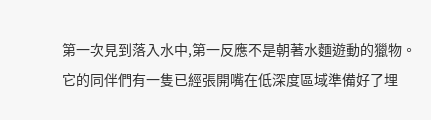第一次見到落入水中,第一反應不是朝著水麵遊動的獵物。
它的同伴們有一隻已經張開嘴在低深度區域準備好了埋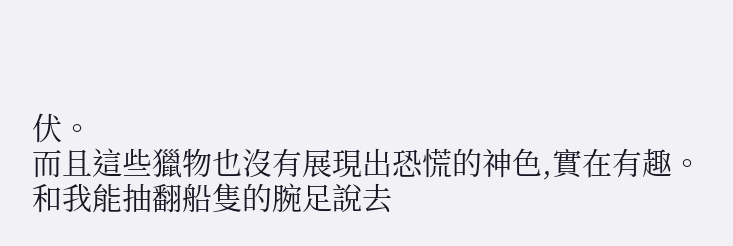伏。
而且這些獵物也沒有展現出恐慌的神色,實在有趣。
和我能抽翻船隻的腕足說去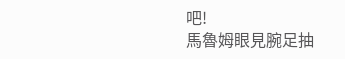吧!
馬魯姆眼見腕足抽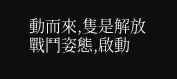動而來,隻是解放戰鬥姿態,啟動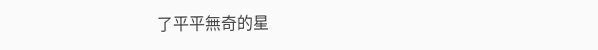了平平無奇的星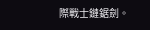際戰士鏈鋸劍。